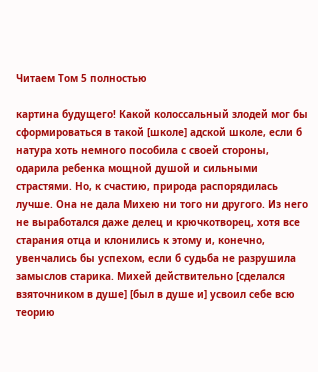Читаем Том 5 полностью

картина будущего! Какой колоссальный злодей мог бы сформироваться в такой [школе] адской школе, если б натура хоть немного пособила с своей стороны, одарила ребенка мощной душой и сильными страстями. Но, к счастию, природа распорядилась лучше. Она не дала Михею ни того ни другого. Из него не выработался даже делец и крючкотворец, хотя все старания отца и клонились к этому и, конечно, увенчались бы успехом, если б судьба не разрушила замыслов старика. Михей действительно [сделался взяточником в душе] [был в душе и] усвоил себе всю теорию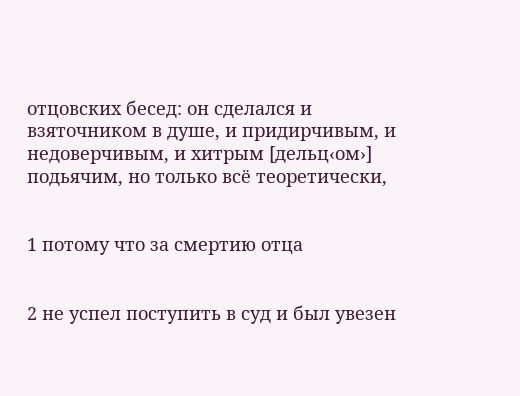отцовских бесед: он сделался и взяточником в душе, и придирчивым, и недоверчивым, и хитрым [дельц‹ом›] подьячим, но только всё теоретически,


1 потому что за смертию отца


2 не успел поступить в суд и был увезен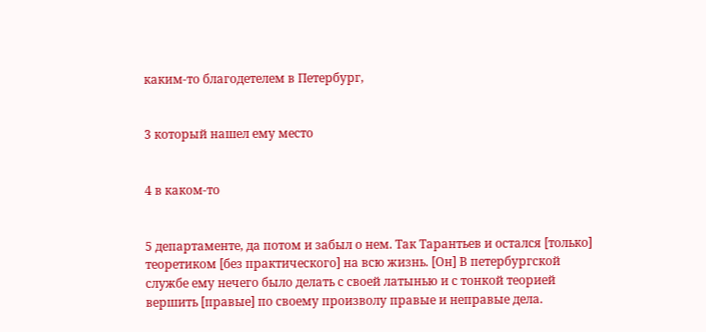каким-то благодетелем в Петербург,


3 который нашел ему место


4 в каком-то


5 департаменте, да потом и забыл о нем. Так Тарантьев и остался [только] теоретиком [без практического] на всю жизнь. [Он] В петербургской службе ему нечего было делать с своей латынью и с тонкой теорией вершить [правые] по своему произволу правые и неправые дела.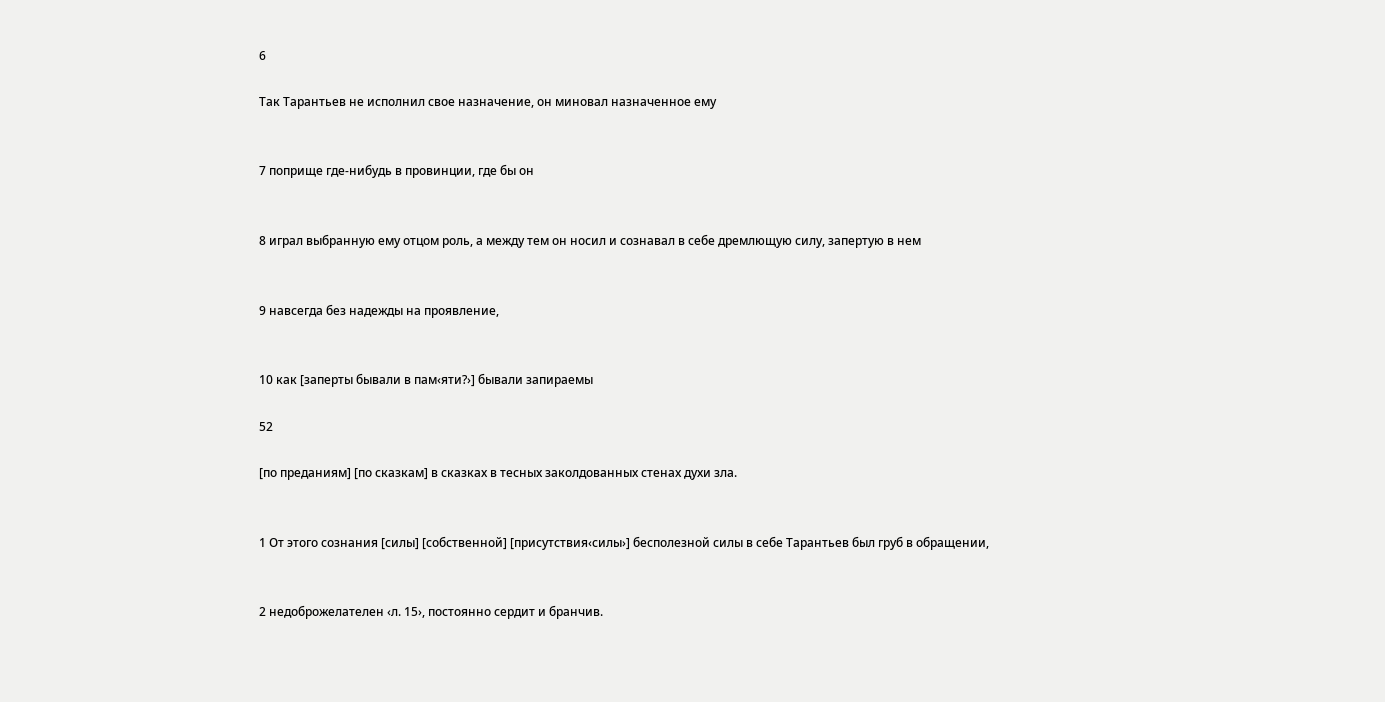6

Так Тарантьев не исполнил свое назначение, он миновал назначенное ему


7 поприще где-нибудь в провинции, где бы он


8 играл выбранную ему отцом роль, а между тем он носил и сознавал в себе дремлющую силу, запертую в нем


9 навсегда без надежды на проявление,


10 как [заперты бывали в пам‹яти?›] бывали запираемы

52

[по преданиям] [по сказкам] в сказках в тесных заколдованных стенах духи зла.


1 От этого сознания [силы] [собственной] [присутствия‹силы›] бесполезной силы в себе Тарантьев был груб в обращении,


2 недоброжелателен ‹л. 15›, постоянно сердит и бранчив.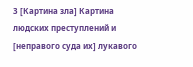3 [Картина зла] Картина людских преступлений и [неправого суда их] лукавого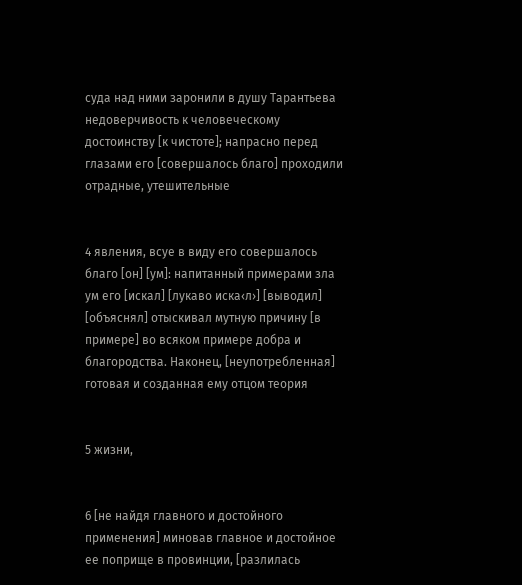суда над ними заронили в душу Тарантьева недоверчивость к человеческому достоинству [к чистоте]; напрасно перед глазами его [совершалось благо] проходили отрадные, утешительные


4 явления, всуе в виду его совершалось благо [он] [ум]: напитанный примерами зла ум его [искал] [лукаво иска‹л›] [выводил] [объяснял] отыскивал мутную причину [в примере] во всяком примере добра и благородства. Наконец, [неупотребленная] готовая и созданная ему отцом теория


5 жизни,


6 [не найдя главного и достойного применения] миновав главное и достойное ее поприще в провинции, [разлилась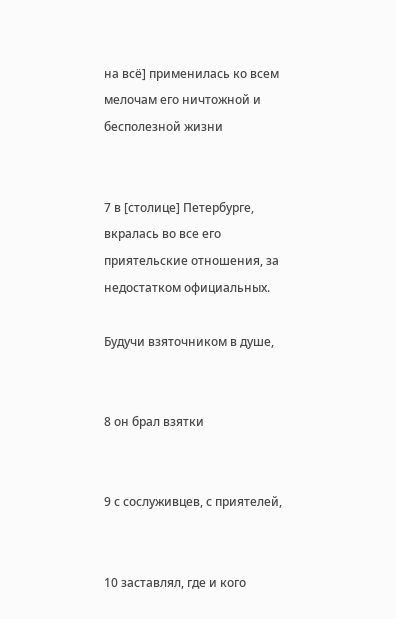на всё] применилась ко всем мелочам его ничтожной и бесполезной жизни


7 в [столице] Петербурге, вкралась во все его приятельские отношения, за недостатком официальных.

Будучи взяточником в душе,


8 он брал взятки


9 с сослуживцев, с приятелей,


10 заставлял, где и кого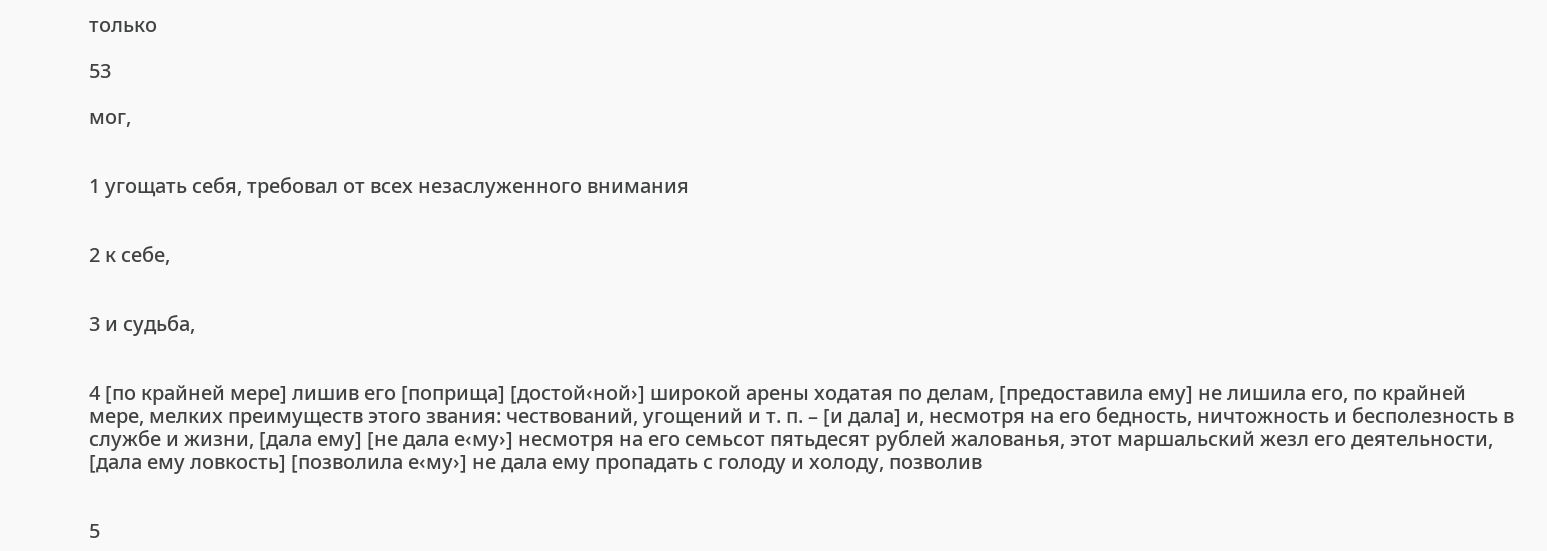только

53

мог,


1 угощать себя, требовал от всех незаслуженного внимания


2 к себе,


3 и судьба,


4 [по крайней мере] лишив его [поприща] [достой‹ной›] широкой арены ходатая по делам, [предоставила ему] не лишила его, по крайней мере, мелких преимуществ этого звания: чествований, угощений и т. п. – [и дала] и, несмотря на его бедность, ничтожность и бесполезность в службе и жизни, [дала ему] [не дала е‹му›] несмотря на его семьсот пятьдесят рублей жалованья, этот маршальский жезл его деятельности, [дала ему ловкость] [позволила е‹му›] не дала ему пропадать с голоду и холоду, позволив


5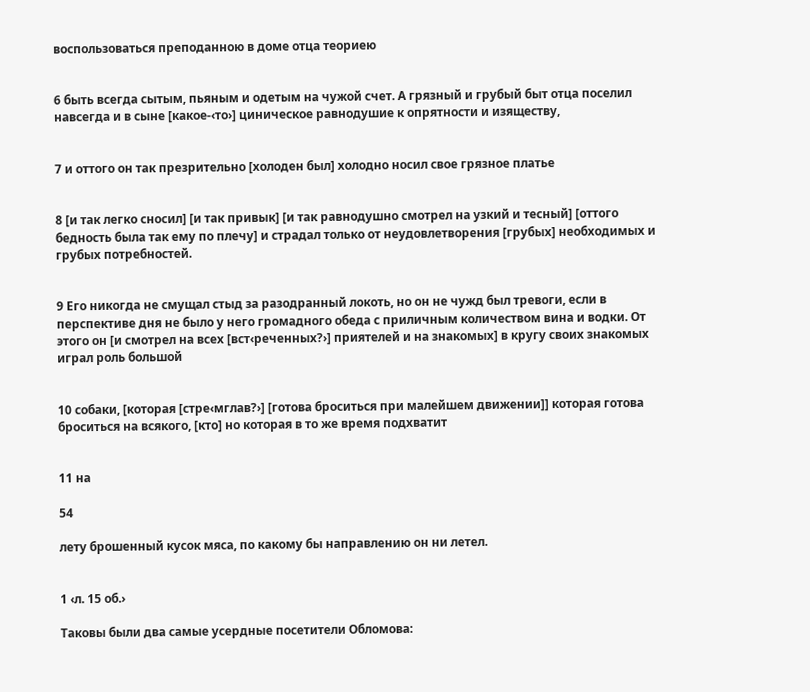воспользоваться преподанною в доме отца теориею


6 быть всегда сытым, пьяным и одетым на чужой счет. А грязный и грубый быт отца поселил навсегда и в сыне [какое-‹то›] циническое равнодушие к опрятности и изяществу,


7 и оттого он так презрительно [холоден был] холодно носил свое грязное платье


8 [и так легко сносил] [и так привык] [и так равнодушно смотрел на узкий и тесный] [оттого бедность была так ему по плечу] и страдал только от неудовлетворения [грубых] необходимых и грубых потребностей.


9 Его никогда не смущал стыд за разодранный локоть, но он не чужд был тревоги, если в перспективе дня не было у него громадного обеда с приличным количеством вина и водки. От этого он [и смотрел на всех [вст‹реченных?›] приятелей и на знакомых] в кругу своих знакомых играл роль большой


10 собаки, [которая [стре‹мглав?›] [готова броситься при малейшем движении]] которая готова броситься на всякого, [кто] но которая в то же время подхватит


11 на

54

лету брошенный кусок мяса, по какому бы направлению он ни летел.


1 ‹л. 15 об.›

Таковы были два самые усердные посетители Обломова: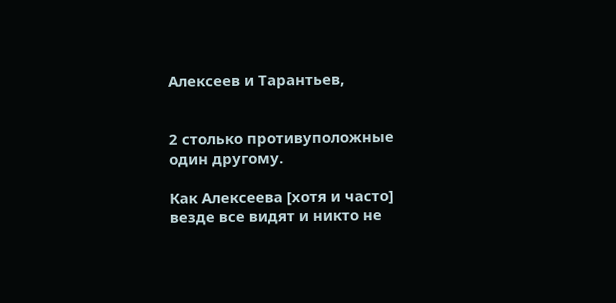Алексеев и Тарантьев,


2 столько противуположные один другому.

Как Алексеева [хотя и часто] везде все видят и никто не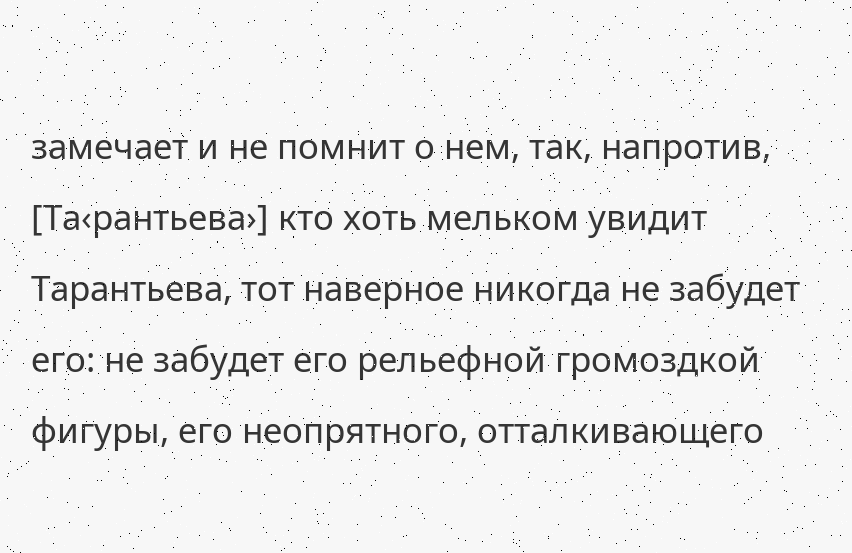замечает и не помнит о нем, так, напротив, [Та‹рантьева›] кто хоть мельком увидит Тарантьева, тот наверное никогда не забудет его: не забудет его рельефной громоздкой фигуры, его неопрятного, отталкивающего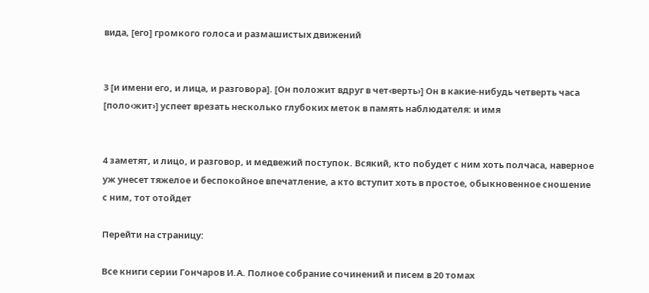вида, [его] громкого голоса и размашистых движений


3 [и имени его, и лица, и разговора]. [Он положит вдруг в чет‹верть›] Он в какие-нибудь четверть часа [поло‹жит›] успеет врезать несколько глубоких меток в память наблюдателя: и имя


4 заметят, и лицо, и разговор, и медвежий поступок. Всякий, кто побудет с ним хоть полчаса, наверное уж унесет тяжелое и беспокойное впечатление, а кто вступит хоть в простое, обыкновенное сношение с ним, тот отойдет

Перейти на страницу:

Все книги серии Гончаров И.А. Полное собрание сочинений и писем в 20 томах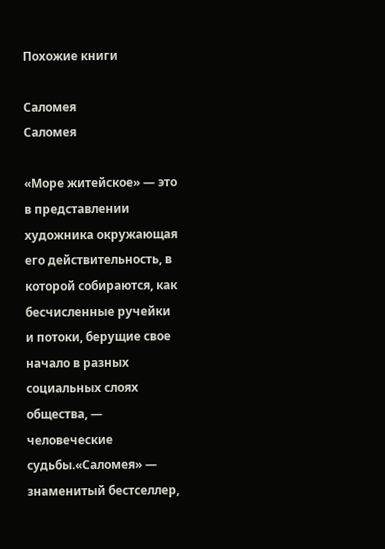Похожие книги

Саломея
Саломея

«Море житейское» — это в представлении художника окружающая его действительность, в которой собираются, как бесчисленные ручейки и потоки, берущие свое начало в разных социальных слоях общества, — человеческие судьбы.«Саломея» — знаменитый бестселлер,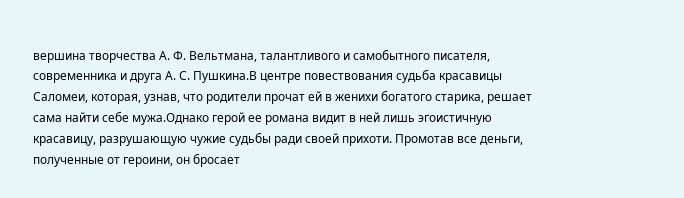вершина творчества А. Ф. Вельтмана, талантливого и самобытного писателя, современника и друга А. С. Пушкина.В центре повествования судьба красавицы Саломеи, которая, узнав, что родители прочат ей в женихи богатого старика, решает сама найти себе мужа.Однако герой ее романа видит в ней лишь эгоистичную красавицу, разрушающую чужие судьбы ради своей прихоти. Промотав все деньги, полученные от героини, он бросает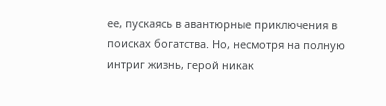ее, пускаясь в авантюрные приключения в поисках богатства. Но, несмотря на полную интриг жизнь, герой никак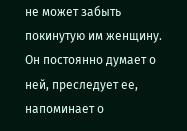не может забыть покинутую им женщину. Он постоянно думает о ней, преследует ее, напоминает о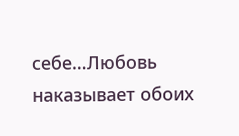себе…Любовь наказывает обоих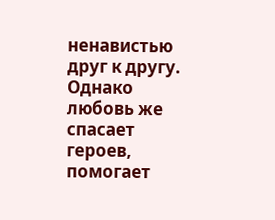ненавистью друг к другу. Однако любовь же спасает героев, помогает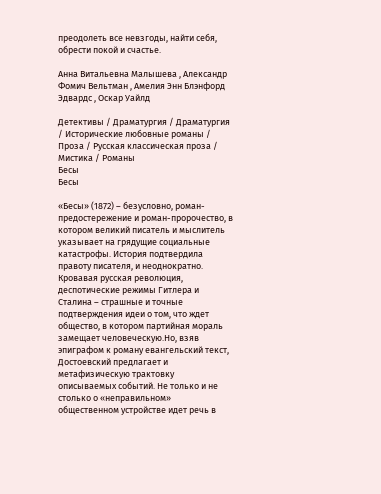преодолеть все невзгоды, найти себя, обрести покой и счастье.

Анна Витальевна Малышева , Александр Фомич Вельтман , Амелия Энн Блэнфорд Эдвардс , Оскар Уайлд

Детективы / Драматургия / Драматургия / Исторические любовные романы / Проза / Русская классическая проза / Мистика / Романы
Бесы
Бесы

«Бесы» (1872) – безусловно, роман-предостережение и роман-пророчество, в котором великий писатель и мыслитель указывает на грядущие социальные катастрофы. История подтвердила правоту писателя, и неоднократно. Кровавая русская революция, деспотические режимы Гитлера и Сталина – страшные и точные подтверждения идеи о том, что ждет общество, в котором партийная мораль замещает человеческую.Но, взяв эпиграфом к роману евангельский текст, Достоевский предлагает и метафизическую трактовку описываемых событий. Не только и не столько о «неправильном» общественном устройстве идет речь в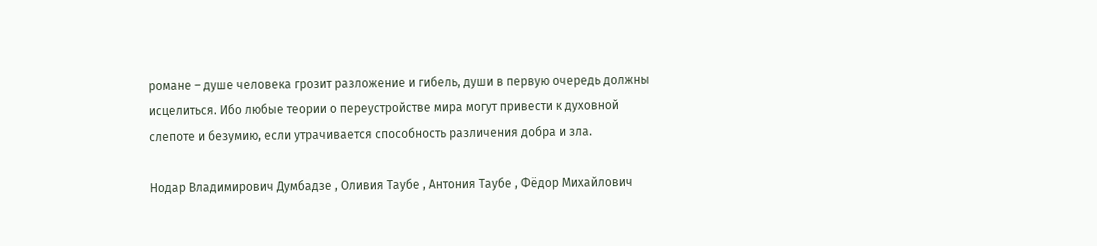романе – душе человека грозит разложение и гибель, души в первую очередь должны исцелиться. Ибо любые теории о переустройстве мира могут привести к духовной слепоте и безумию, если утрачивается способность различения добра и зла.

Нодар Владимирович Думбадзе , Оливия Таубе , Антония Таубе , Фёдор Михайлович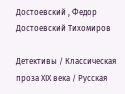Достоевский , Федор Достоевский Тихомиров

Детективы / Классическая проза ХIX века / Русская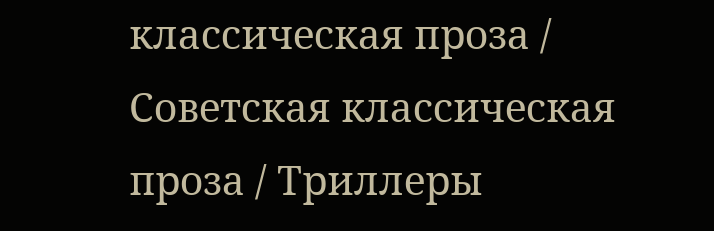классическая проза / Советская классическая проза / Триллеры